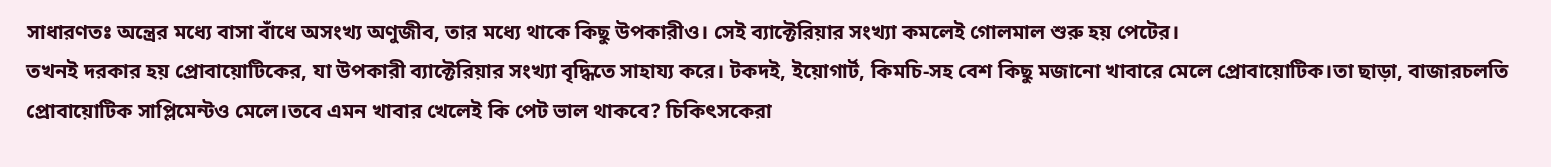সাধারণতঃ অন্ত্রের মধ্যে বাসা বাঁধে অসংখ্য অণুজীব, তার মধ্যে থাকে কিছু উপকারীও। সেই ব্যাক্টেরিয়ার সংখ্যা কমলেই গোলমাল শুরু হয় পেটের।
তখনই দরকার হয় প্রোবায়োটিকের, যা উপকারী ব্যাক্টেরিয়ার সংখ্যা বৃদ্ধিতে সাহায্য করে। টকদই, ইয়োগার্ট, কিমচি-সহ বেশ কিছু মজানো খাবারে মেলে প্রোবায়োটিক।তা ছাড়া, বাজারচলতি প্রোবায়োটিক সাপ্লিমেন্টও মেলে।তবে এমন খাবার খেলেই কি পেট ভাল থাকবে? চিকিৎসকেরা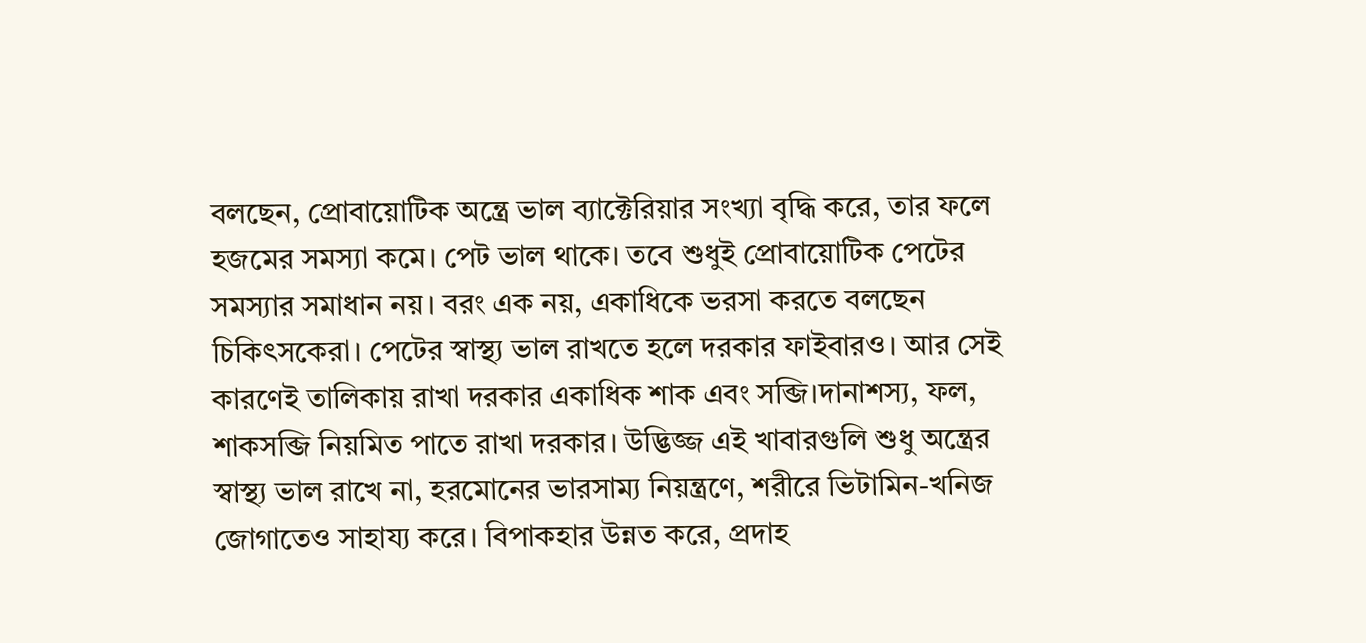বলছেন, প্রোবায়োটিক অন্ত্রে ভাল ব্যাক্টেরিয়ার সংখ্যা বৃদ্ধি করে, তার ফলে হজমের সমস্যা কমে। পেট ভাল থাকে। তবে শুধুই প্রোবায়োটিক পেটের সমস্যার সমাধান নয়। বরং এক নয়, একাধিকে ভরসা করতে বলছেন চিকিৎসকেরা। পেটের স্বাস্থ্য ভাল রাখতে হলে দরকার ফাইবারও। আর সেই কারণেই তালিকায় রাখা দরকার একাধিক শাক এবং সব্জি।দানাশস্য, ফল, শাকসব্জি নিয়মিত পাতে রাখা দরকার। উদ্ভিজ্জ এই খাবারগুলি শুধু অন্ত্রের স্বাস্থ্য ভাল রাখে না, হরমোনের ভারসাম্য নিয়ন্ত্রণে, শরীরে ভিটামিন-খনিজ জোগাতেও সাহায্য করে। বিপাকহার উন্নত করে, প্রদাহ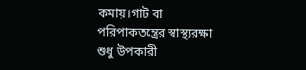কমায়।গাট বা পরিপাকতন্ত্রের স্বাস্থ্যরক্ষা শুধু উপকারী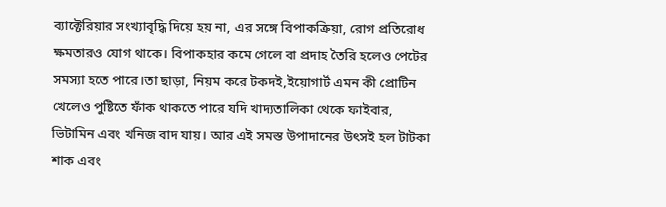ব্যাক্টেরিয়ার সংখ্যাবৃদ্ধি দিয়ে হয় না, এর সঙ্গে বিপাকক্রিয়া, রোগ প্রতিরোধ ক্ষমতারও যোগ থাকে। বিপাকহার কমে গেলে বা প্রদাহ তৈরি হলেও পেটের সমস্যা হতে পারে।তা ছাড়া, নিয়ম করে টকদই,ইয়োগার্ট এমন কী প্রোটিন খেলেও পুষ্টিতে ফাঁক থাকতে পারে যদি খাদ্যতালিকা থেকে ফাইবার, ভিটামিন এবং খনিজ বাদ যায়। আর এই সমস্ত উপাদানের উৎসই হল টাটকা শাক এবং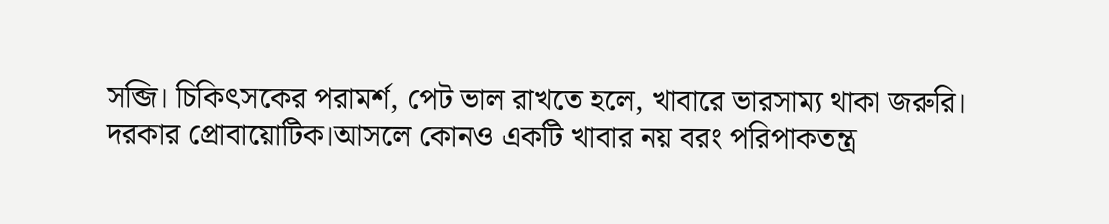সব্জি। চিকিৎসকের পরামর্শ, পেট ভাল রাখতে হলে, খাবারে ভারসাম্য থাকা জরুরি।
দরকার প্রোবায়োটিক।আসলে কোনও একটি খাবার নয় বরং পরিপাকতন্ত্র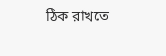ঠিক রাখতে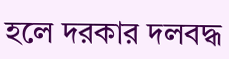হলে দরকার দলবদ্ধ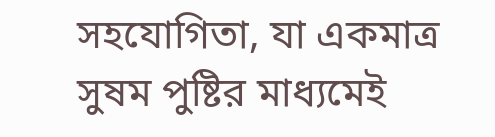সহযোগিতা, যা একমাত্র সুষম পুষ্টির মাধ্যমেই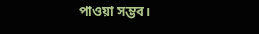পাওয়া সম্ভব।